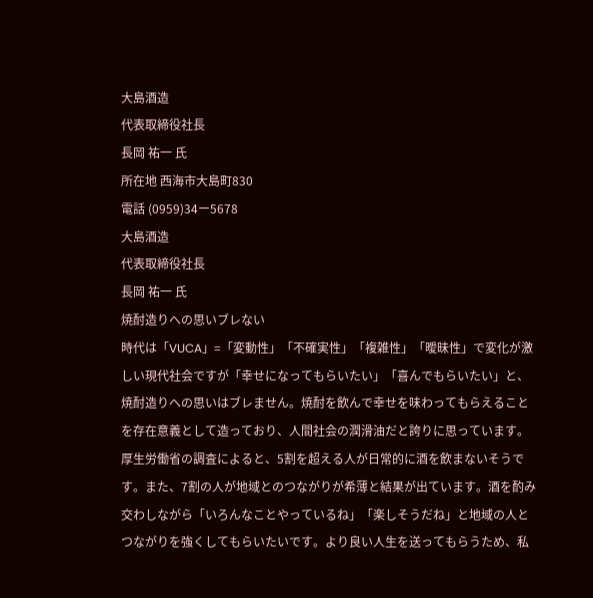大島酒造
代表取締役社長
長岡 祐一 氏
所在地 西海市大島町830
電話 (0959)34ー5678
大島酒造
代表取締役社長
長岡 祐一 氏
焼酎造りへの思いブレない
時代は「VUCA」=「変動性」「不確実性」「複雑性」「曖昧性」で変化が激しい現代社会ですが「幸せになってもらいたい」「喜んでもらいたい」と、焼酎造りへの思いはブレません。焼酎を飲んで幸せを味わってもらえることを存在意義として造っており、人間社会の潤滑油だと誇りに思っています。
厚生労働省の調査によると、5割を超える人が日常的に酒を飲まないそうです。また、7割の人が地域とのつながりが希薄と結果が出ています。酒を酌み交わしながら「いろんなことやっているね」「楽しそうだね」と地域の人とつながりを強くしてもらいたいです。より良い人生を送ってもらうため、私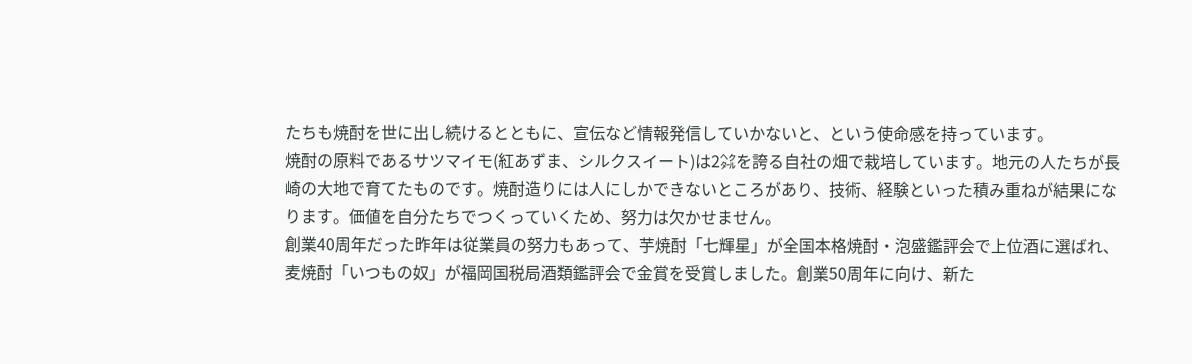たちも焼酎を世に出し続けるとともに、宣伝など情報発信していかないと、という使命感を持っています。
焼酎の原料であるサツマイモ(紅あずま、シルクスイート)は2㌶を誇る自社の畑で栽培しています。地元の人たちが長崎の大地で育てたものです。焼酎造りには人にしかできないところがあり、技術、経験といった積み重ねが結果になります。価値を自分たちでつくっていくため、努力は欠かせません。
創業40周年だった昨年は従業員の努力もあって、芋焼酎「七輝星」が全国本格焼酎・泡盛鑑評会で上位酒に選ばれ、麦焼酎「いつもの奴」が福岡国税局酒類鑑評会で金賞を受賞しました。創業50周年に向け、新た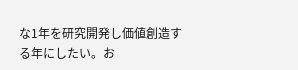な1年を研究開発し価値創造する年にしたい。お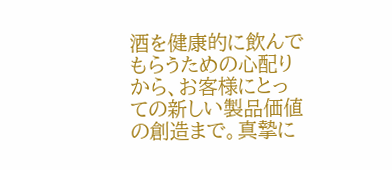酒を健康的に飲んでもらうための心配りから、お客様にとっての新しい製品価値の創造まで。真摯に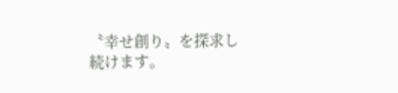〝幸せ創り〟を探求し続けます。